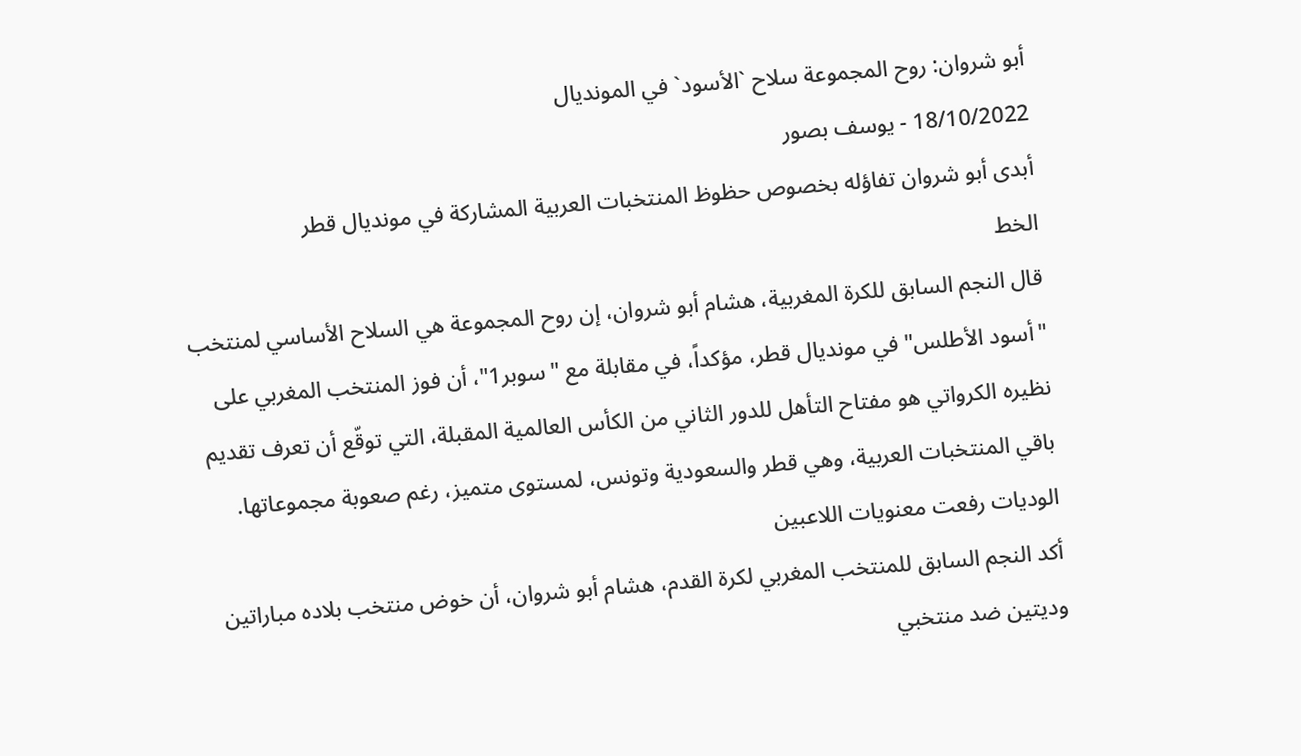أبو شروان: روح المجموعة سلاح `الأسود` في المونديال
18/10/2022 - يوسف بصور
أبدى أبو شروان تفاؤله بخصوص حظوظ المنتخبات العربية المشاركة في مونديال قطر
الخط
قال النجم السابق للكرة المغربية، هشام أبو شروان، إن روح المجموعة هي السلاح الأساسي لمنتخب "أسود الأطلس" في مونديال قطر، مؤكداً، في مقابلة مع "سوبر1"، أن فوز المنتخب المغربي على نظيره الكرواتي هو مفتاح التأهل للدور الثاني من الكأس العالمية المقبلة، التي توقّع أن تعرف تقديم باقي المنتخبات العربية، وهي قطر والسعودية وتونس، لمستوى متميز، رغم صعوبة مجموعاتها.
الوديات رفعت معنويات اللاعبين
أكد النجم السابق للمنتخب المغربي لكرة القدم، هشام أبو شروان، أن خوض منتخب بلاده مباراتين وديتين ضد منتخبي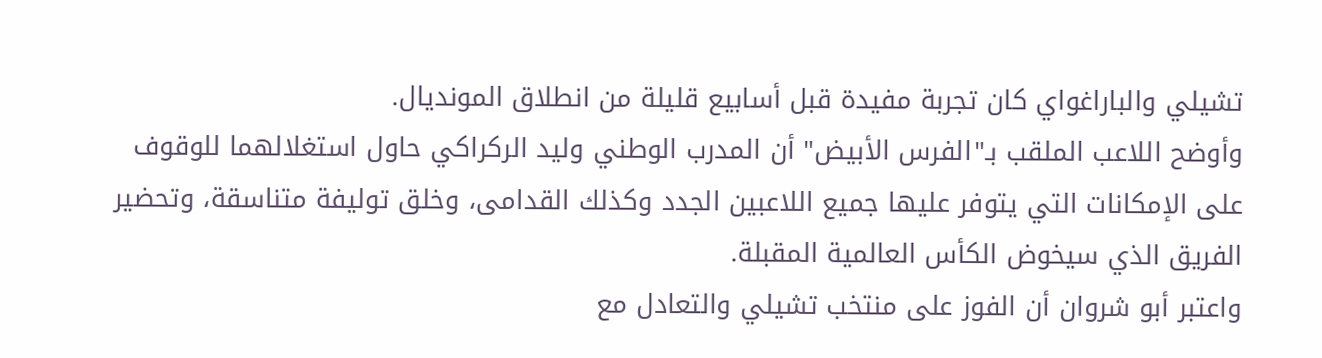تشيلي والباراغواي كان تجربة مفيدة قبل أسابيع قليلة من انطلاق المونديال.
وأوضح اللاعب الملقب بـ"الفرس الأبيض" أن المدرب الوطني وليد الركراكي حاول استغلالهما للوقوف على الإمكانات التي يتوفر عليها جميع اللاعبين الجدد وكذلك القدامى، وخلق توليفة متناسقة، وتحضير الفريق الذي سيخوض الكأس العالمية المقبلة.
واعتبر أبو شروان أن الفوز على منتخب تشيلي والتعادل مع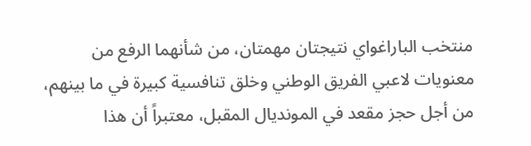منتخب الباراغواي نتيجتان مهمتان، من شأنهما الرفع من معنويات لاعبي الفريق الوطني وخلق تنافسية كبيرة في ما بينهم، من أجل حجز مقعد في المونديال المقبل، معتبراً أن هذا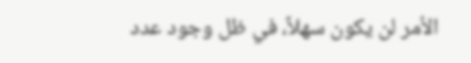الأمر لن يكون سهلاً، في ظل وجود عدد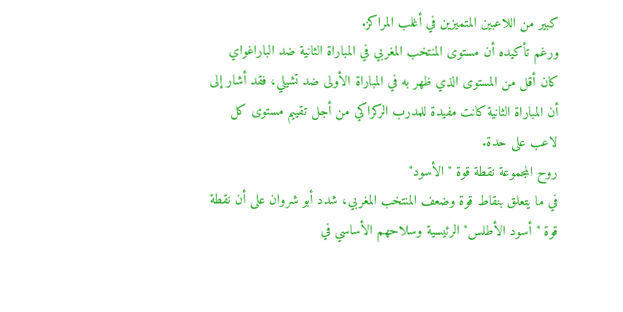كبير من اللاعبين المتميزين في أغلب المراكز.
ورغم تأكيده أن مستوى المنتخب المغربي في المباراة الثانية ضد الباراغواي كان أقل من المستوى الذي ظهر به في المباراة الأولى ضد تشيلي، فقد أشار إلى أن المباراة الثانية كانت مفيدة للمدرب الركراكي من أجل تقييم مستوى كل لاعب على حدة.
روح المجموعة نقطة قوة "الأسود"
في ما يتعلق بنقاط قوة وضعف المنتخب المغربي، شدد أبو شروان على أن نقطة قوة "أسود الأطلس" الرئيسية وسلاحهم الأساسي في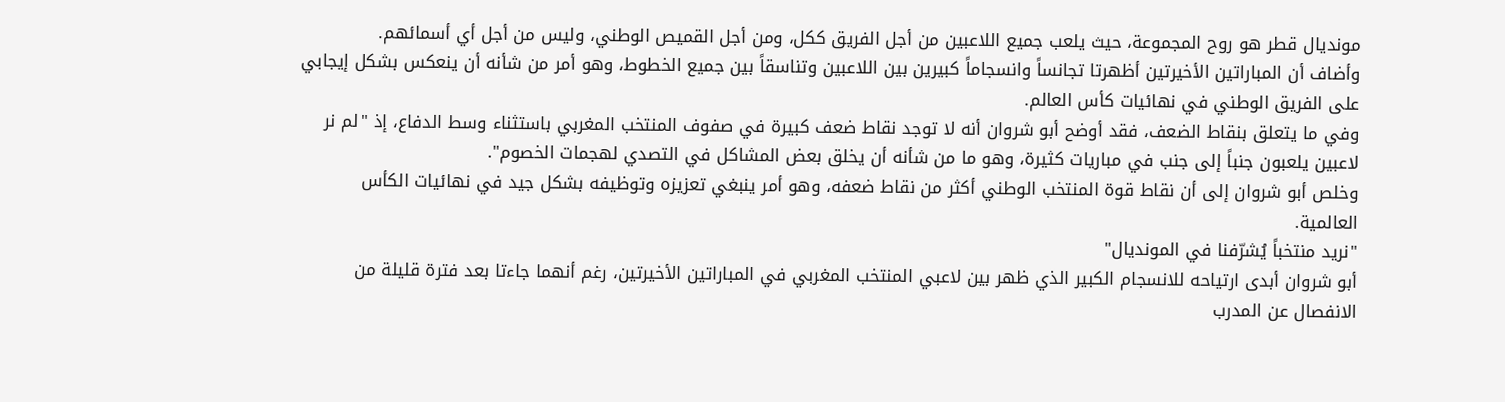مونديال قطر هو روح المجموعة، حيث يلعب جميع اللاعبين من أجل الفريق ككل، ومن أجل القميص الوطني، وليس من أجل أي أسمائهم.
وأضاف أن المباراتين الأخيرتين أظهرتا تجانساً وانسجاماً كبيرين بين اللاعبين وتناسقاً بين جميع الخطوط، وهو أمر من شأنه أن ينعكس بشكل إيجابي على الفريق الوطني في نهائيات كأس العالم.
وفي ما يتعلق بنقاط الضعف، فقد أوضح أبو شروان أنه لا توجد نقاط ضعف كبيرة في صفوف المنتخب المغربي باستثناء وسط الدفاع، إذ "لم نر لاعبين يلعبون جنباً إلى جنب في مباريات كثيرة، وهو ما من شأنه أن يخلق بعض المشاكل في التصدي لهجمات الخصوم".
وخلص أبو شروان إلى أن نقاط قوة المنتخب الوطني أكثر من نقاط ضعفه، وهو أمر ينبغي تعزيزه وتوظيفه بشكل جيد في نهائيات الكأس العالمية.
"نريد منتخباً يُشرّفنا في المونديال"
أبو شروان أبدى ارتياحه للانسجام الكبير الذي ظهر بين لاعبي المنتخب المغربي في المباراتين الأخيرتين، رغم أنهما جاءتا بعد فترة قليلة من الانفصال عن المدرب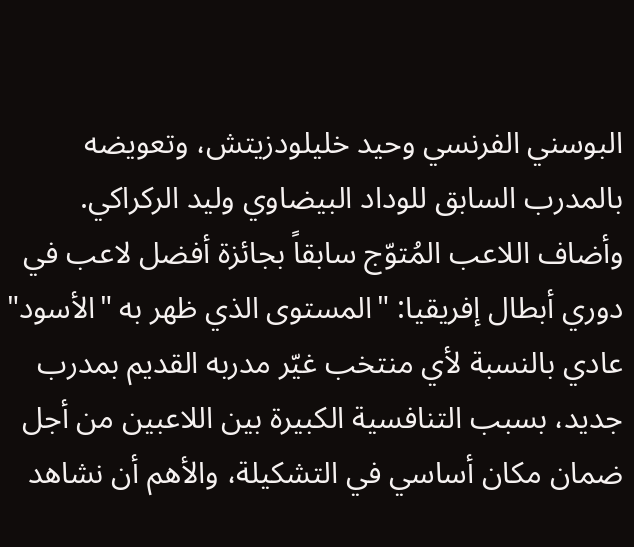البوسني الفرنسي وحيد خليلودزيتش، وتعويضه بالمدرب السابق للوداد البيضاوي وليد الركراكي.
وأضاف اللاعب المُتوّج سابقاً بجائزة أفضل لاعب في دوري أبطال إفريقيا: "المستوى الذي ظهر به "الأسود" عادي بالنسبة لأي منتخب غيّر مدربه القديم بمدرب جديد، بسبب التنافسية الكبيرة بين اللاعبين من أجل ضمان مكان أساسي في التشكيلة، والأهم أن نشاهد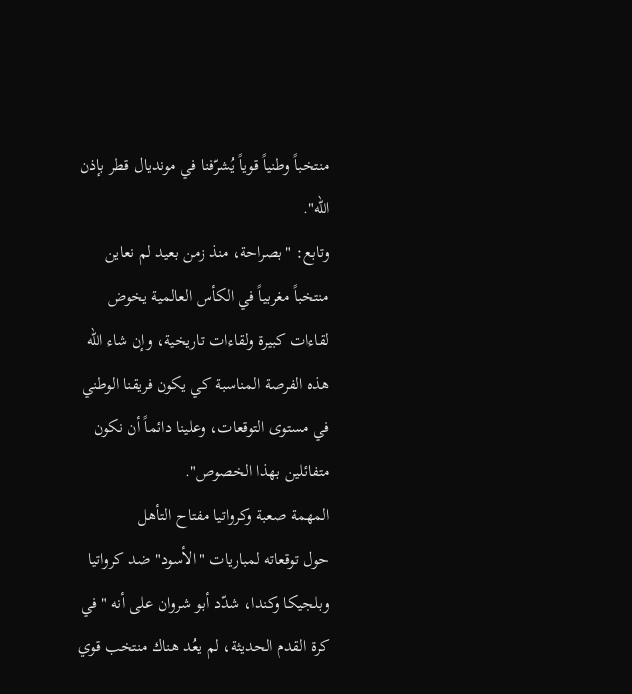منتخباً وطنياً قوياً يُشرّفنا في مونديال قطر بإذن الله".
وتابع: "بصراحة، منذ زمن بعيد لم نعاين منتخباً مغربياً في الكأس العالمية يخوض لقاءات كبيرة ولقاءات تاريخية، وإن شاء الله هذه الفرصة المناسبة كي يكون فريقنا الوطني في مستوى التوقعات، وعلينا دائماً أن نكون متفائلين بهذا الخصوص".
المهمة صعبة وكرواتيا مفتاح التأهل
حول توقعاته لمباريات "الأسود" ضد كرواتيا وبلجيكا وكندا، شدّد أبو شروان على أنه "في كرة القدم الحديثة، لم يعُد هناك منتخب قوي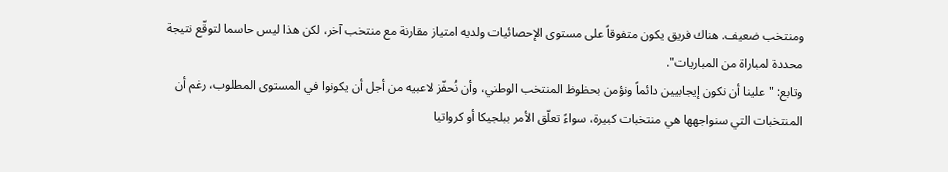ومنتخب ضعيف. هناك فريق يكون متفوقاً على مستوى الإحصائيات ولديه امتياز مقارنة مع منتخب آخر، لكن هذا ليس حاسما لتوقّع نتيجة محددة لمباراة من المباريات".
وتابع: "علينا أن نكون إيجابيين دائماً ونؤمن بحظوظ المنتخب الوطني، وأن نُحفّز لاعبيه من أجل أن يكونوا في المستوى المطلوب، رغم أن المنتخبات التي سنواجهها هي منتخبات كبيرة، سواءً تعلّق الأمر ببلجيكا أو كرواتيا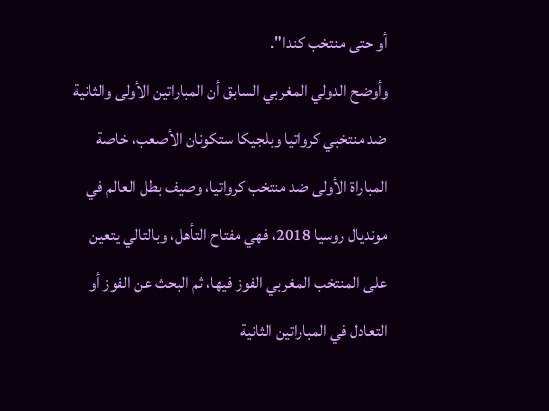أو حتى منتخب كندا".
وأوضح الدولي المغربي السابق أن المباراتين الأولى والثانية ضد منتخبي كرواتيا وبلجيكا ستكونان الأصعب، خاصة المباراة الأولى ضد منتخب كرواتيا، وصيف بطل العالم في مونديال روسيا 2018، فهي مفتاح التأهل، وبالتالي يتعين على المنتخب المغربي الفوز فيها، ثم البحث عن الفوز أو التعادل في المباراتين الثانية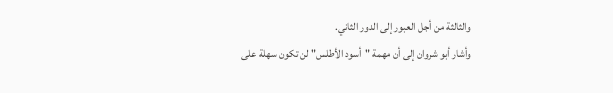والثالثة من أجل العبور إلى الدور الثاني.
وأشار أبو شروان إلى أن مهمة "أسود الأطلس" لن تكون سهلة على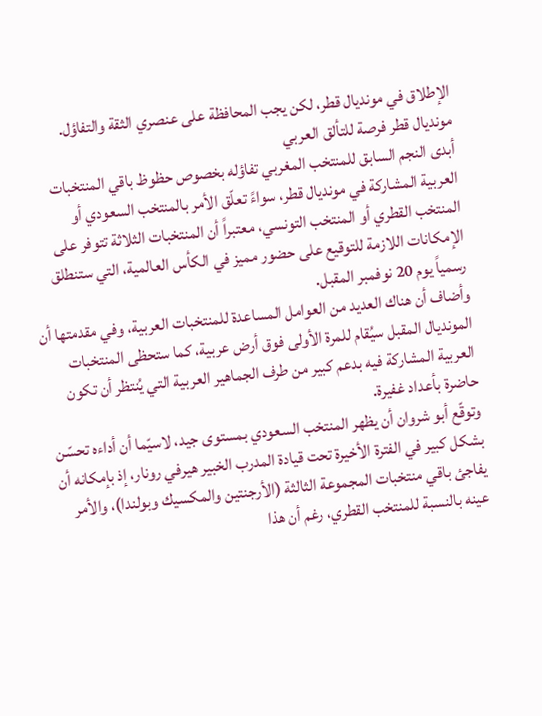الإطلاق في مونديال قطر، لكن يجب المحافظة على عنصري الثقة والتفاؤل.
مونديال قطر فرصة للتألق العربي
أبدى النجم السابق للمنتخب المغربي تفاؤله بخصوص حظوظ باقي المنتخبات العربية المشاركة في مونديال قطر، سواءً تعلّق الأمر بالمنتخب السعودي أو المنتخب القطري أو المنتخب التونسي، معتبراً أن المنتخبات الثلاثة تتوفر على الإمكانات اللازمة للتوقيع على حضور مميز في الكأس العالمية، التي ستنطلق رسمياً يوم 20 نوفمبر المقبل.
وأضاف أن هناك العديد من العوامل المساعدة للمنتخبات العربية، وفي مقدمتها أن المونديال المقبل سيُقام للمرة الأولى فوق أرض عربية، كما ستحظى المنتخبات العربية المشاركة فيه بدعم كبير من طرف الجماهير العربية التي يُنتظر أن تكون حاضرة بأعداد غفيرة.
وتوقّع أبو شروان أن يظهر المنتخب السعودي بمستوى جيد، لاسيّما أن أداءه تحسّن بشكل كبير في الفترة الأخيرة تحت قيادة المدرب الخبير هيرفي رونار، إذ بإمكانه أن يفاجئ باقي منتخبات المجموعة الثالثة (الأرجنتين والمكسيك وبولندا)، والأمر عينه بالنسبة للمنتخب القطري، رغم أن هذا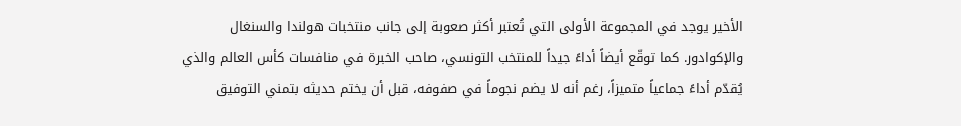الأخير يوجد في المجموعة الأولى التي تُعتبر أكثر صعوبة إلى جانب منتخبات هولندا والسنغال والإكوادور. كما توقّع أيضاً أداءً جيداً للمنتخب التونسي، صاحب الخبرة في منافسات كأس العالم والذي يُقدّم أداءً جماعياً متميزاً، رغم أنه لا يضم نجوماً في صفوفه، قبل أن يختم حديثه بتمني التوفيق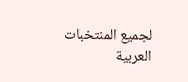لجميع المنتخبات العربية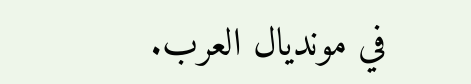في مونديال العرب.